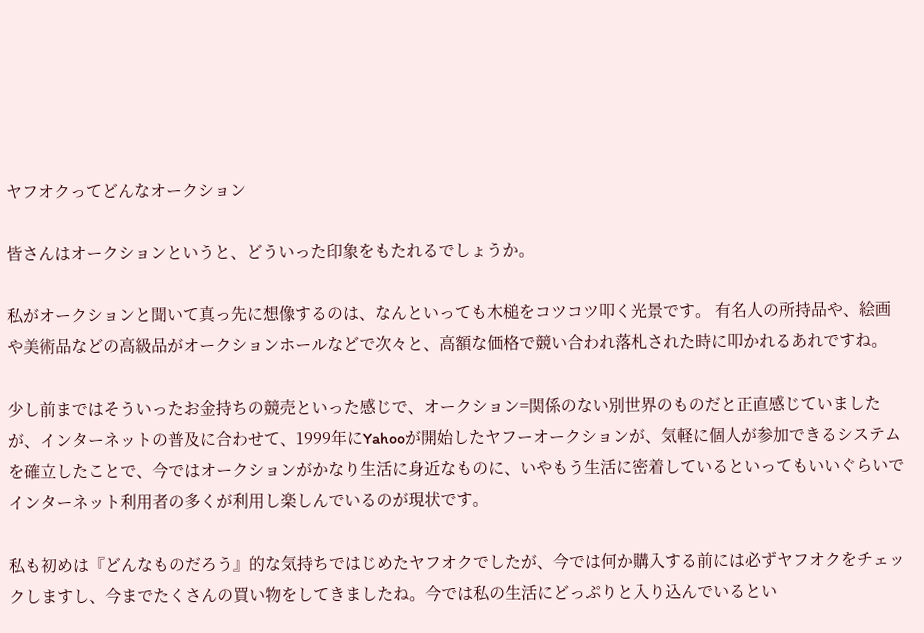ヤフオクってどんなオークション

皆さんはオークションというと、どういった印象をもたれるでしょうか。

私がオークションと聞いて真っ先に想像するのは、なんといっても木槌をコツコツ叩く光景です。 有名人の所持品や、絵画や美術品などの高級品がオークションホールなどで次々と、高額な価格で競い合われ落札された時に叩かれるあれですね。

少し前まではそういったお金持ちの競売といった感じで、オークション=関係のない別世界のものだと正直感じていましたが、インターネットの普及に合わせて、1999年にYahooが開始したヤフーオークションが、気軽に個人が参加できるシステムを確立したことで、今ではオークションがかなり生活に身近なものに、いやもう生活に密着しているといってもいいぐらいでインターネット利用者の多くが利用し楽しんでいるのが現状です。

私も初めは『どんなものだろう』的な気持ちではじめたヤフオクでしたが、今では何か購入する前には必ずヤフオクをチェックしますし、今までたくさんの買い物をしてきましたね。今では私の生活にどっぷりと入り込んでいるとい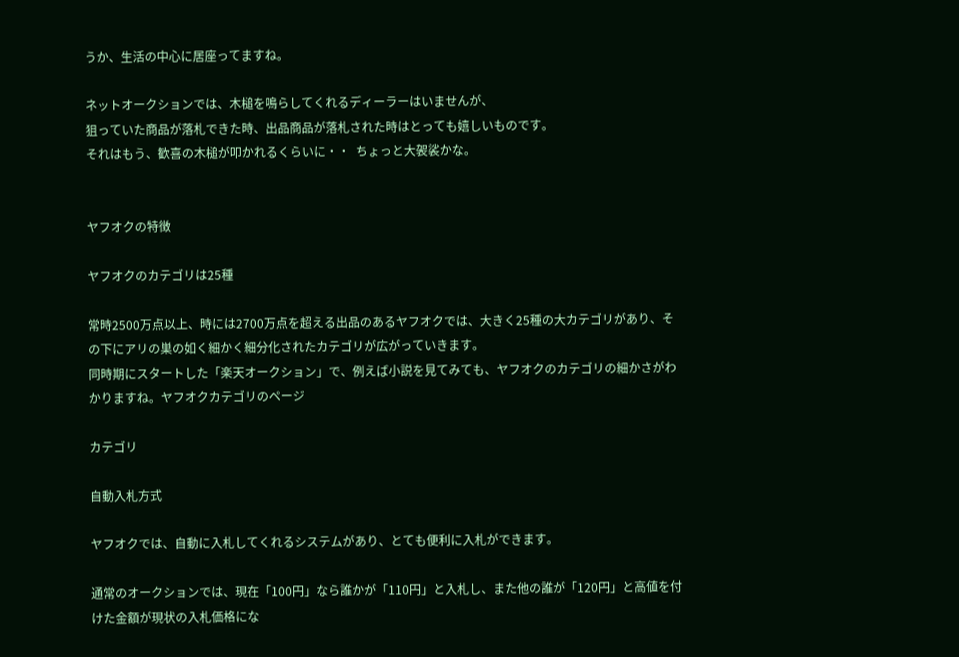うか、生活の中心に居座ってますね。

ネットオークションでは、木槌を鳴らしてくれるディーラーはいませんが、
狙っていた商品が落札できた時、出品商品が落札された時はとっても嬉しいものです。
それはもう、歓喜の木槌が叩かれるくらいに・・  ちょっと大袈裟かな。


ヤフオクの特徴

ヤフオクのカテゴリは25種

常時2500万点以上、時には2700万点を超える出品のあるヤフオクでは、大きく25種の大カテゴリがあり、その下にアリの巣の如く細かく細分化されたカテゴリが広がっていきます。
同時期にスタートした「楽天オークション」で、例えば小説を見てみても、ヤフオクのカテゴリの細かさがわかりますね。ヤフオクカテゴリのページ

カテゴリ

自動入札方式

ヤフオクでは、自動に入札してくれるシステムがあり、とても便利に入札ができます。

通常のオークションでは、現在「100円」なら誰かが「110円」と入札し、また他の誰が「120円」と高値を付けた金額が現状の入札価格にな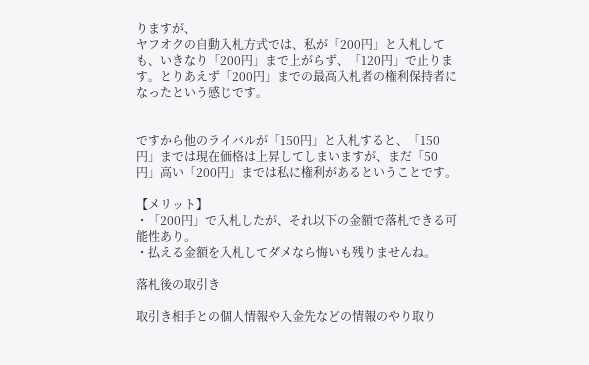りますが、
ヤフオクの自動入札方式では、私が「200円」と入札しても、いきなり「200円」まで上がらず、「120円」で止ります。とりあえず「200円」までの最高入札者の権利保持者になったという感じです。


ですから他のライバルが「150円」と入札すると、「150円」までは現在価格は上昇してしまいますが、まだ「50円」高い「200円」までは私に権利があるということです。

【メリット】
・「200円」で入札したが、それ以下の金額で落札できる可能性あり。
・払える金額を入札してダメなら悔いも残りませんね。

落札後の取引き

取引き相手との個人情報や入金先などの情報のやり取り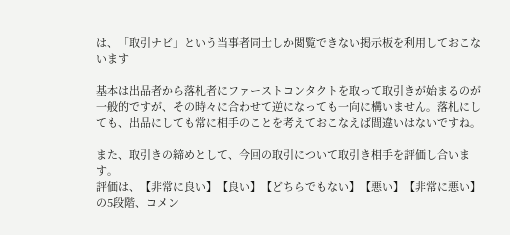は、「取引ナビ」という当事者同士しか閲覧できない掲示板を利用しておこないます

基本は出品者から落札者にファーストコンタクトを取って取引きが始まるのが一般的ですが、その時々に合わせて逆になっても一向に構いません。落札にしても、出品にしても常に相手のことを考えておこなえば間違いはないですね。

また、取引きの締めとして、今回の取引について取引き相手を評価し合います。
評価は、【非常に良い】【良い】【どちらでもない】【悪い】【非常に悪い】の5段階、コメン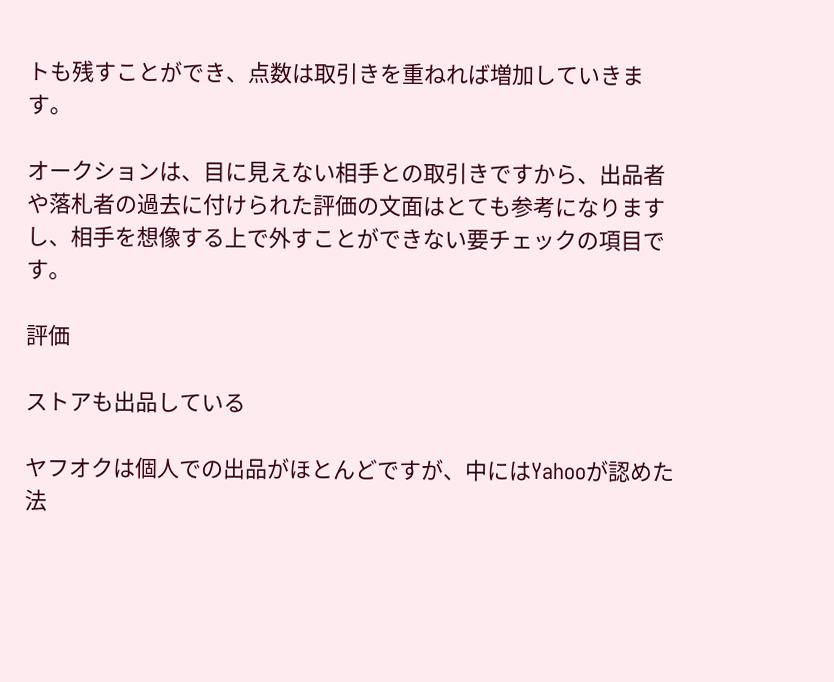トも残すことができ、点数は取引きを重ねれば増加していきます。

オークションは、目に見えない相手との取引きですから、出品者や落札者の過去に付けられた評価の文面はとても参考になりますし、相手を想像する上で外すことができない要チェックの項目です。

評価

ストアも出品している

ヤフオクは個人での出品がほとんどですが、中にはYahooが認めた法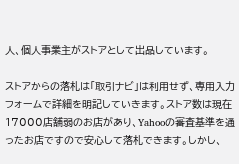人、個人事業主がストアとして出品しています。

ストアからの落札は「取引ナビ」は利用せず、専用入力フォームで詳細を明記していきます。ストア数は現在 17000店舗弱のお店があり、Yahooの審査基準を通ったお店ですので安心して落札できます。しかし、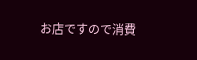お店ですので消費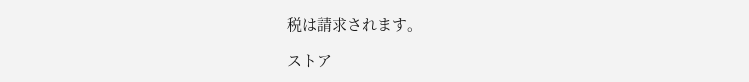税は請求されます。

ストア